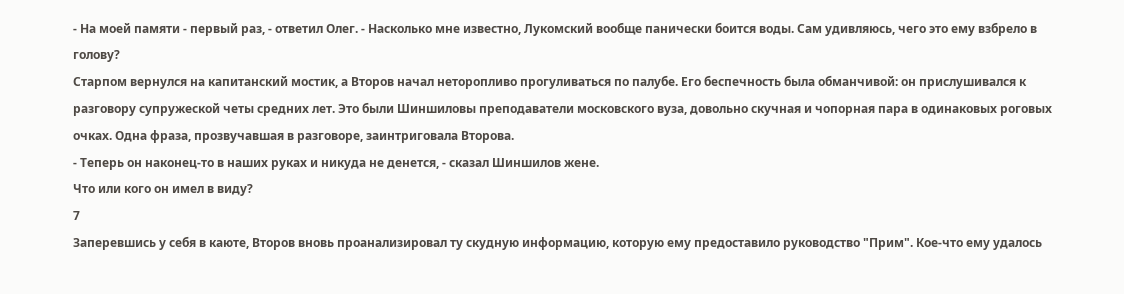- На моей памяти - первый раз, - ответил Олег. - Насколько мне известно, Лукомский вообще панически боится воды. Сам удивляюсь, чего это ему взбрело в голову?
Старпом вернулся на капитанский мостик, а Второв начал неторопливо прогуливаться по палубе. Его беспечность была обманчивой: он прислушивался к разговору супружеской четы средних лет. Это были Шиншиловы преподаватели московского вуза, довольно скучная и чопорная пара в одинаковых роговых очках. Одна фраза, прозвучавшая в разговоре, заинтриговала Второва.
- Теперь он наконец-то в наших руках и никуда не денется, - сказал Шиншилов жене.
Что или кого он имел в виду?
7
Заперевшись у себя в каюте, Второв вновь проанализировал ту скудную информацию, которую ему предоставило руководство "Прим". Кое-что ему удалось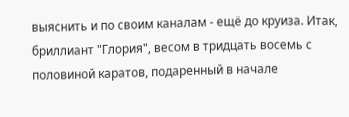выяснить и по своим каналам - ещё до круиза. Итак, бриллиант "Глория", весом в тридцать восемь с половиной каратов, подаренный в начале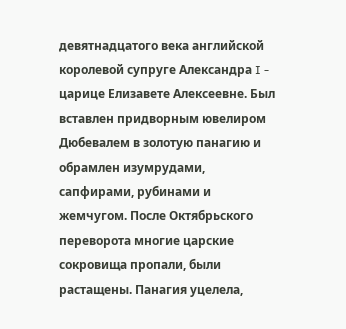девятнадцатого века английской королевой супруге Александра I - царице Елизавете Алексеевне. Был вставлен придворным ювелиром Дюбевалем в золотую панагию и обрамлен изумрудами, сапфирами, рубинами и жемчугом. После Октябрьского переворота многие царские сокровища пропали, были растащены. Панагия уцелела,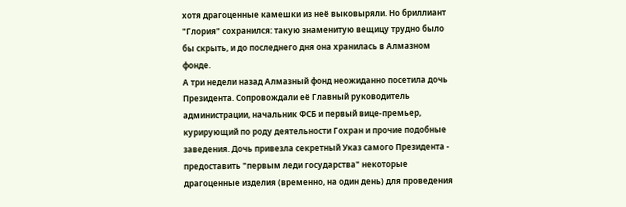хотя драгоценные камешки из неё выковыряли. Но бриллиант "Глория" сохранился: такую знаменитую вещицу трудно было бы скрыть, и до последнего дня она хранилась в Алмазном фонде.
А три недели назад Алмазный фонд неожиданно посетила дочь Президента. Сопровождали её Главный руководитель администрации, начальник ФСБ и первый вице-премьер, курирующий по роду деятельности Гохран и прочие подобные заведения. Дочь привезла секретный Указ самого Президента - предоставить "первым леди государства" некоторые драгоценные изделия (временно, на один день) для проведения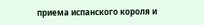приема испанского короля и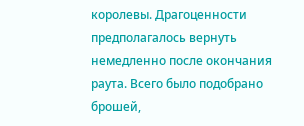королевы. Драгоценности предполагалось вернуть немедленно после окончания раута. Всего было подобрано брошей,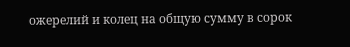ожерелий и колец на общую сумму в сорок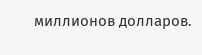миллионов долларов.